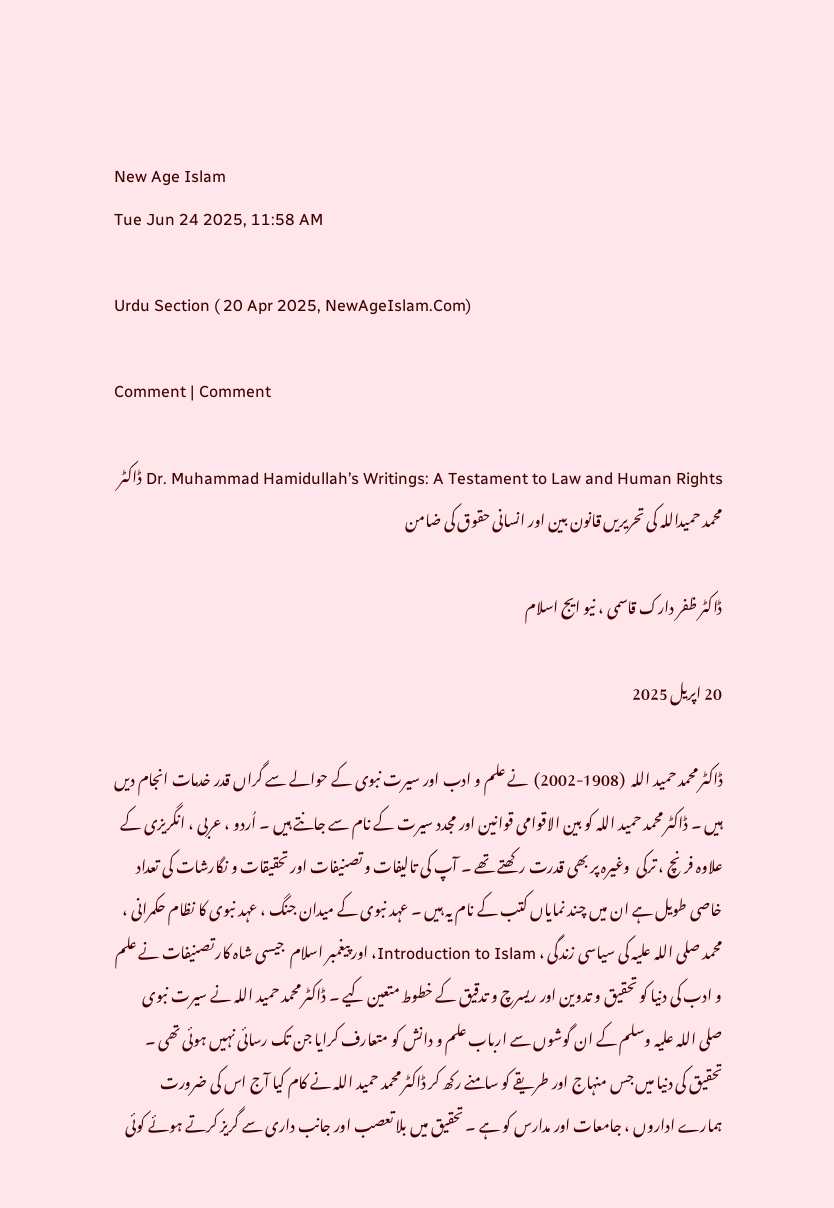New Age Islam
Tue Jun 24 2025, 11:58 AM

Urdu Section ( 20 Apr 2025, NewAgeIslam.Com)

Comment | Comment

Dr. Muhammad Hamidullah’s Writings: A Testament to Law and Human Rights ڈاکٹر محمد حمیداللہ کی تحریریں قانون بین اور انسانی حقوق کی ضامن

ڈاکٹر ظفر دارک قاسمی ، نیو ایج اسلام

20 اپریل 2025

ڈاکٹر محمد حمید اللہ  (1908-2002)  نے علم و ادب اور سیرت نبوی کے حوالے سے گراں قدر خدمات انجام دیں ہیں ۔ ڈاکٹر محمد حمید اللہ کو بین الاقوامی قوانین اور مجدد سیرت کے نام سے جانتے ہیں ۔ اُردو ، عربی ، انگریزی کے علاوہ فرنچ ، ترکی  وغیرہ پر بھی قدرت رکھتے تھے ۔ آپ کی تالیفات و تصنیفات اور تحقیقات و نگارشات کی تعداد خاصی طویل ہے ان میں چند نمایاں کتب کے نام یہ ہیں ۔ عہد نبوی کے میدان جنگ ، عہد نبوی کا نظام حکمرانی ، محمد صلی اللہ علیہ کی سیاسی زندگی ، Introduction to Islam، اور پیغمبر اسلام  جیسی شاہ کار تصنیفات نے علم و ادب کی دنیا کو تحقیق و تدوین اور ریسرچ و تدقیق کے خطوط متعین کیے ۔ ڈاکٹر محمد حمید اللہ نے سیرت نبوی صلی اللہ علیہ وسلم کے ان گوشوں سے ارباب علم و دانش کو متعارف کرایا جن تک رسائی نہیں ہوئی تھی ۔  تحقیق کی دنیا میں جس منہاج اور طریقے کو سامنے رکھ کر ڈاکٹر محمد حمید اللہ نے کام کیا آج اس کی ضرورت ہمارے اداروں ، جامعات اور مدارس کو ہے ۔ تحقیق میں بلا تعصب اور جانب داری سے گریز کرتے ہوئے کوئی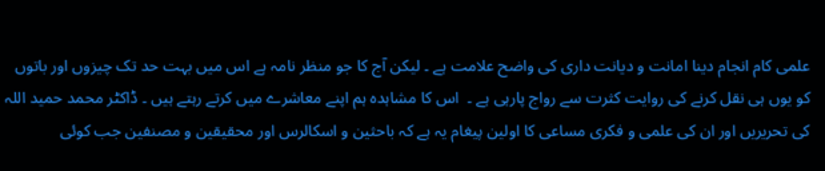علمی کام انجام دینا امانت و دیانت داری کی واضح علامت ہے ۔ لیکن آج کا جو منظر نامہ ہے اس میں بہت حد تک چیزوں اور باتوں کو یوں ہی نقل کرنے کی روایت کثرت سے رواج پارہی ہے ۔  اس کا مشاہدہ ہم اپنے معاشرے میں کرتے رہتے ہیں ۔ ڈاکٹر محمد حمید اللہ کی تحریریں اور ان کی علمی و فکری مساعی کا اولین پیغام یہ ہے کہ باحثین و اسکالرس اور محقیقین و مصنفین جب کوئی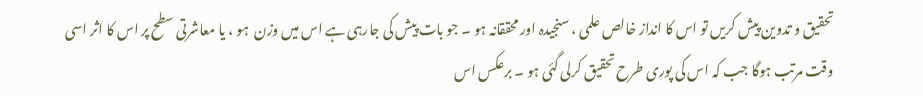تحقیق و تدوین پیش کریں تو اس کا انداز خالص علمی ، سنجیدہ اور محققانہ ہو ۔ جو بات پیش کی جارہی ہے اس میں وزن  ہو ، یا معاشرتی سطح پر اس کا اثر اسی وقت مرتب ہوگا جب کہ اس کی پوری طرح تحقیق کرلی گئی ہو ۔ برعکس اس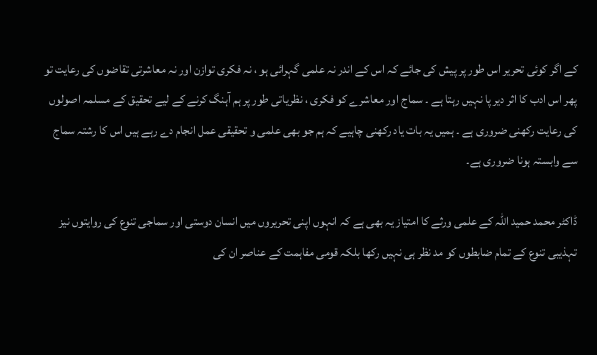کے اگر کوئی تحریر اس طور پر پیش کی جائے کہ اس کے اندر نہ علمی گہرائی ہو ، نہ فکری توازن اور نہ معاشرتی تقاضوں کی رعایت تو پھر اس ادب کا اثر دیر پا نہیں رہتا ہے ۔ سماج اور معاشرے کو فکری ، نظریاتی طور پر ہم آہنگ کرنے کے لیے تحقیق کے مسلمہ اصولوں کی رعایت رکھنی ضروری ہے ۔ ہمیں یہ بات یاد رکھنی چاہیے کہ ہم جو بھی علمی و تحقیقی عمل انجام دے رہے ہیں اس کا رشتہ سماج سے وابستہ ہونا ضروری ہے۔

ڈاکٹر محمد حمید اللہ کے علمی ورثے کا امتیاز یہ بھی ہے کہ انہوں اپنی تحریروں میں انسان دوستی اور سماجی تنوع کی روایتوں نیز تہذیبی تنوع کے تمام ضابطوں کو مد نظر ہی نہیں رکھا بلکہ قومی مفاہمت کے عناصر ان کی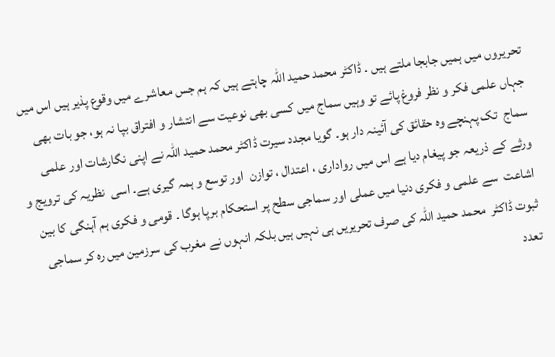تحریروں میں ہمیں جابجا ملتے ہیں ۔ ڈاکٹر محمد حمید اللہ چاہتے ہیں کہ ہم جس معاشرے میں وقوع پذیر ہیں اس میں جہاں علمی فکر و نظر فروغ پائے تو وہیں سماج میں کسی بھی نوعیت سے انتشار و افتراق بپا نہ ہو، جو بات بھی سماج  تک پہنچے وہ حقائق کی آئینہ دار ہو۔ گویا مجدد سیرت ڈاکٹر محمد حمید اللہ نے اپنی نگارشات اور علمی ورثے کے ذریعہ جو پیغام دیا ہے اس میں رواداری ، اعتدال ، توازن  اور توسع و ہمہ گیری ہے۔ اسی  نظریہ کی ترویج و اشاعت  سے علمی و فکری دنیا میں عملی اور سماجی سطح پر استحکام برپا ہوگا ۔ قومی و فکری ہم آہنگی کا بین ثبوت ڈاکٹر  محمد حمید اللہ کی صرف تحریریں ہی نہیں ہیں بلکہ انہوں نے مغرب کی سرزمین میں رہ کر سماجی تعدد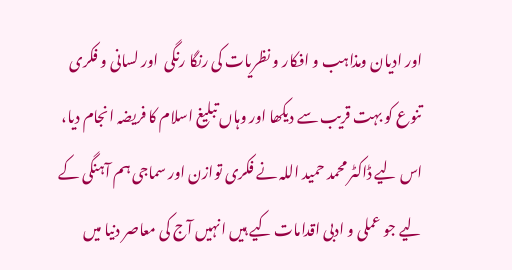اور ادیان ومذاہب و افکار و نظریات کی رنگا رنگی  اور لسانی و فکری تنوع کو بہت قریب سے دیکھا اور وہاں تبلیغ اسلام کا فریضہ انجام دیا،  اس لیے ڈاکٹر محمد حمید اللہ نے فکری توازن اور سماجی ہم آہنگی کے لیے جو عملی و ادبی اقدامات کیے ہیں انہیں آج کی معاصر دنیا میں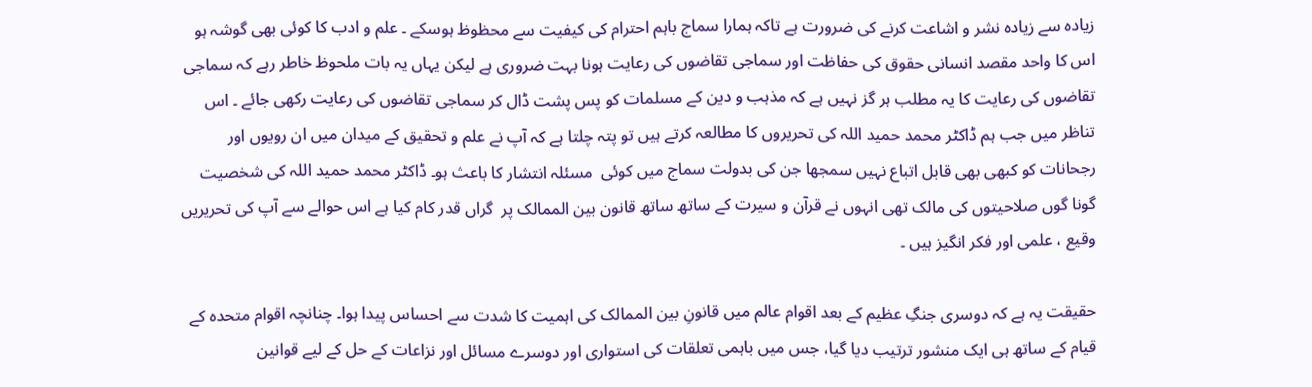زیادہ سے زیادہ نشر و اشاعت کرنے کی ضرورت ہے تاکہ ہمارا سماج باہم احترام کی کیفیت سے محظوظ ہوسکے ۔ علم و ادب کا کوئی بھی گوشہ ہو اس کا واحد مقصد انسانی حقوق کی حفاظت اور سماجی تقاضوں کی رعایت ہونا بہت ضروری ہے لیکن یہاں یہ بات ملحوظ خاطر رہے کہ سماجی تقاضوں کی رعایت کا یہ مطلب ہر گز نہیں ہے کہ مذہب و دین کے مسلمات کو پس پشت ڈال کر سماجی تقاضوں کی رعایت رکھی جائے ۔ اس تناظر میں جب ہم ڈاکٹر محمد حمید اللہ کی تحریروں کا مطالعہ کرتے ہیں تو پتہ چلتا ہے کہ آپ نے علم و تحقیق کے میدان میں ان رویوں اور رجحانات کو کبھی بھی قابل اتباع نہیں سمجھا جن کی بدولت سماج میں کوئی  مسئلہ انتشار کا باعث ہو۔ ڈاکٹر محمد حمید اللہ کی شخصیت گونا گوں صلاحیتوں کی مالک تھی انہوں نے قرآن و سیرت کے ساتھ ساتھ قانون بین الممالک پر  گراں قدر کام کیا ہے اس حوالے سے آپ کی تحریریں وقیع ، علمی اور فکر انگیز ہیں ۔

حقیقت یہ ہے کہ دوسری جنگِ عظیم کے بعد اقوام عالم میں قانونِ بین الممالک کی اہمیت کا شدت سے احساس پیدا ہوا۔ چنانچہ اقوام متحدہ کے قیام کے ساتھ ہی ایک منشور ترتیب دیا گیا، جس میں باہمی تعلقات کی استواری اور دوسرے مسائل اور نزاعات کے حل کے لیے قوانین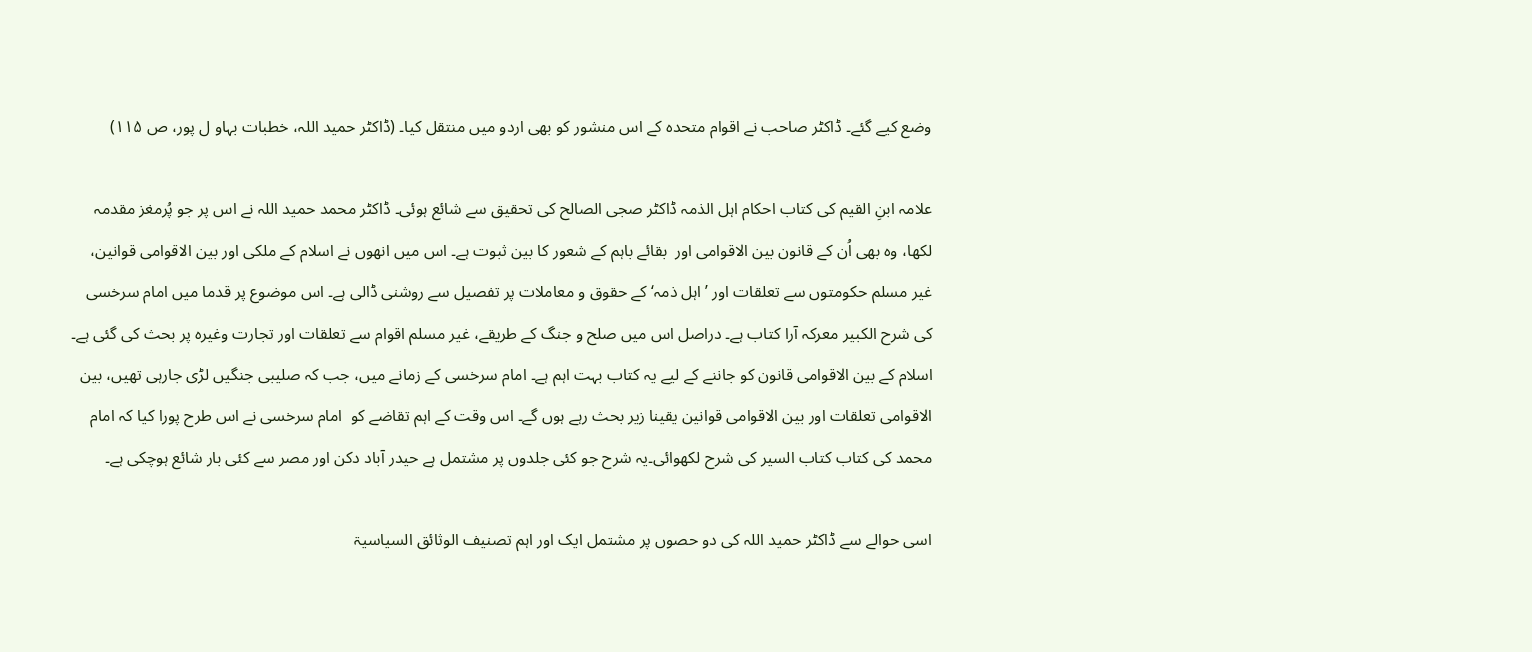وضع کیے گئے۔ ڈاکٹر صاحب نے اقوام متحدہ کے اس منشور کو بھی اردو میں منتقل کیا۔ (ڈاکٹر حمید اللہ، خطبات بہاو ل پور، ص ۱۱۵)

علامہ ابنِ القیم کی کتاب احکام اہل الذمہ ڈاکٹر صجی الصالح کی تحقیق سے شائع ہوئی۔ ڈاکٹر محمد حمید اللہ نے اس پر جو پُرمغز مقدمہ لکھا، وہ بھی اُن کے قانون بین الاقوامی اور  بقائے باہم کے شعور کا بین ثبوت ہے۔ اس میں انھوں نے اسلام کے ملکی اور بین الاقوامی قوانین، غیر مسلم حکومتوں سے تعلقات اور ’اہل ذمہ‘ کے حقوق و معاملات پر تفصیل سے روشنی ڈالی ہے۔ اس موضوع پر قدما میں امام سرخسی کی شرح الکبیر معرکہ آرا کتاب ہے۔ دراصل اس میں صلح و جنگ کے طریقے، غیر مسلم اقوام سے تعلقات اور تجارت وغیرہ پر بحث کی گئی ہے۔ اسلام کے بین الاقوامی قانون کو جاننے کے لیے یہ کتاب بہت اہم ہے۔ امام سرخسی کے زمانے میں، جب کہ صلیبی جنگیں لڑی جارہی تھیں، بین الاقوامی تعلقات اور بین الاقوامی قوانین یقینا زیر بحث رہے ہوں گے۔ اس وقت کے اہم تقاضے کو  امام سرخسی نے اس طرح پورا کیا کہ امام محمد کی کتاب کتاب السیر کی شرح لکھوائی۔یہ شرح جو کئی جلدوں پر مشتمل ہے حیدر آباد دکن اور مصر سے کئی بار شائع ہوچکی ہے۔

اسی حوالے سے ڈاکٹر حمید اللہ کی دو حصوں پر مشتمل ایک اور اہم تصنیف الوثائق السیاسیۃ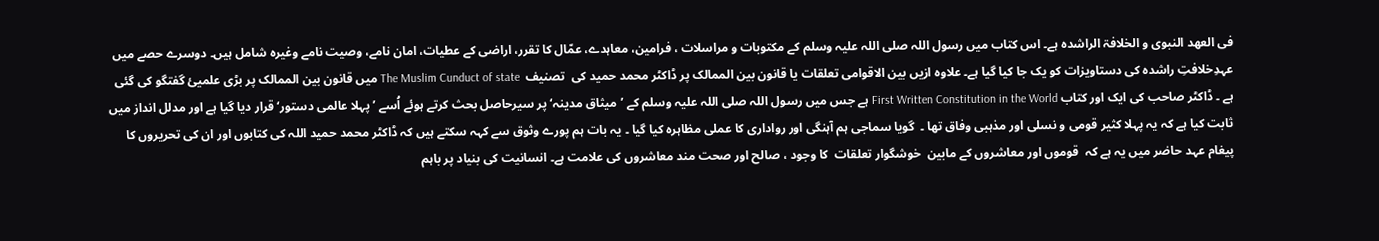فی العھد النبوی و الخلافۃ الراشدہ ہے۔ اس کتاب میں رسول اللہ صلی اللہ علیہ وسلم کے مکتوبات و مراسلات ، فرامین، معاہدے، عمّال کا تقرر، اراضی کے عطیات، امان نامے، وصیت نامے وغیرہ شامل ہیں۔ دوسرے حصے میں عہدِخلافتِ راشدہ کی دستاویزات کو یک جا کیا گیا ہے۔ علاوہ ازیں بین الاقوامی تعلقات یا قانون بین الممالک پر ڈاکٹر محمد حمید کی  تصنیف  The Muslim Cunduct of state میں قانون بین الممالک پر بڑی علمیئ گفتگو کی گئی ہے ۔ ڈاکٹر صاحب کی ایک اور کتاب First Written Constitution in the World ہے جس میں رسول اللہ صلی اللہ علیہ وسلم کے ’میثاق مدینہ‘ پر سیرحاصل بحث کرتے ہوئے اُسے ’پہلا عالمی دستور‘ قرار دیا گیا ہے اور مدلل انداز میں ثابت کیا ہے کہ یہ پہلا کثیر قومی و نسلی اور مذہبی وفاق تھا ۔  گویا سماجی ہم آہنگی اور رواداری کا عملی مظاہرہ کیا گیا ۔ یہ بات ہم پورے وثوق سے کہہ سکتے ہیں کہ ڈاکٹر محمد حمید اللہ کی کتابوں اور ان کی تحریروں کا پیغام عہد حاضر میں یہ ہے کہ  قوموں اور معاشروں کے مابین  خوشگوار تعلقات  کا وجود ، صالح اور صحت مند معاشروں کی علامت ہے۔ انسانیت کی بنیاد پر باہم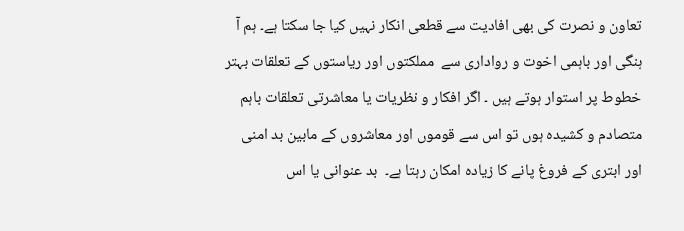تعاون و نصرت کی بھی افادیت سے قطعی انکار نہیں کیا جا سکتا ہے۔ ہم آ ہنگی اور باہمی اخوت و رواداری سے  مملکتوں اور ریاستوں کے تعلقات بہتر خطوط پر استوار ہوتے ہیں ۔ اگر افکار و نظریات یا معاشرتی تعلقات باہم متصادم و کشیدہ ہوں تو اس سے قوموں اور معاشروں کے مابین بد امنی اور ابتری کے فروغ پانے کا زیادہ امکان رہتا ہے۔  بد عنوانی یا اس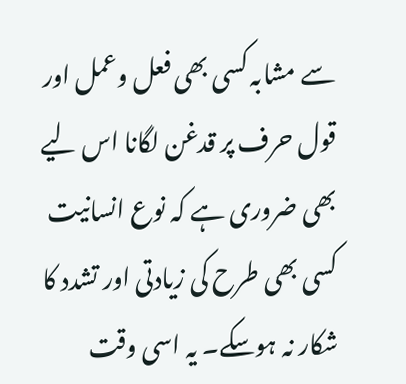سے مشابہ کسی بھی فعل وعمل اور قول حرف پر قدغن لگانا اس لیے بھی ضروری ہے کہ نوع انسانیت کسی بھی طرح کی زیادتی اور تشدد کا شکار نہ ہوسکے۔ یہ اسی وقت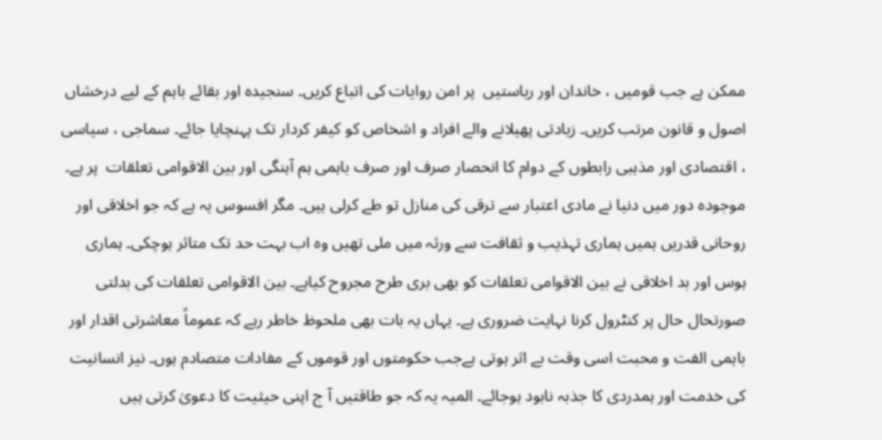ممکن ہے جب قومیں ، خاندان اور ریاستیں  پر امن روایات کی اتباع کریں۔ سنجیدہ اور بقائے باہم کے لیے درخشاں اصول و قانون مرتب کریں۔ زیادتی پھیلانے والے افراد و اشخاص کو کیفر کردار تک پہنچایا جائے۔ سماجی ، سیاسی ، اقتصادی اور مذہبی رابطوں کے دوام کا انحصار صرف اور صرف باہمی ہم آہنگی اور بین الاقوامی تعلقات  پر ہے۔ موجودہ دور میں دنیا نے مادی اعتبار سے ترقی کی منازل تو طے کرلی ہیں۔ مگر افسوس یہ ہے کہ جو اخلاقی اور روحانی قدریں ہمیں ہماری تہذیب و ثقافت سے ورثہ میں ملی تھیں وہ اب بہت حد تک متاثر ہوچکی۔ ہماری ہوس اور بد اخلاقی نے بین الاقوامی تعلقات کو بھی بری طرح مجروح کیاہے۔ بین الاقوامی تعلقات کی بدلتی صورتحال حال پر کنٹرول کرنا نہایت ضروری ہے۔ یہاں یہ بات بھی ملحوظ خاطر رہے کہ عموماً معاشرتی اقدار اور باہمی الفت و محبت اسی وقت بے اثر ہوتی ہےجب حکومتوں اور قوموں کے مفادات متصادم ہوں۔ نیز انسانیت کی خدمت اور ہمدردی کا جذبہ نابود ہوجائے۔ المیہ یہ کہ جو طاقتیں آ ج اپنی حیثیت کا دعویٰ کرتی ہیں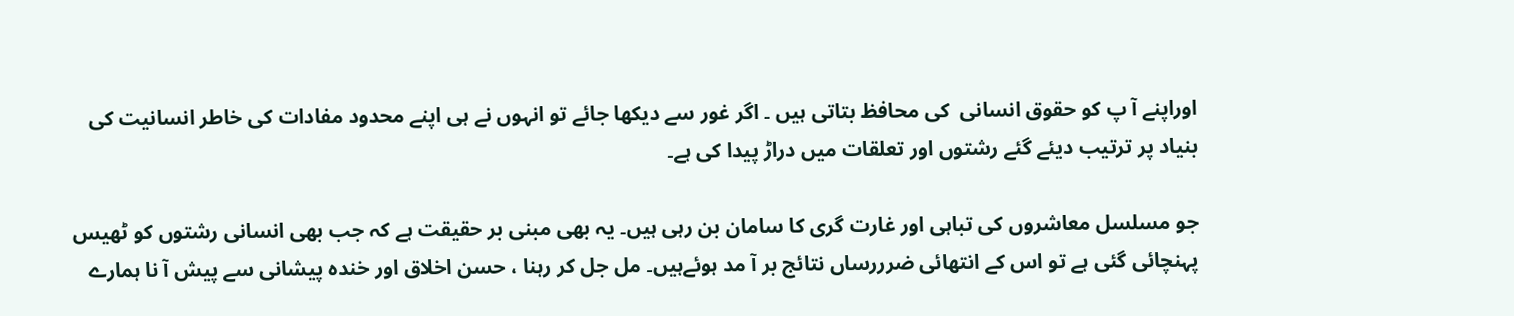اوراپنے آ پ کو حقوق انسانی  کی محافظ بتاتی ہیں ۔ اگر غور سے دیکھا جائے تو انہوں نے ہی اپنے محدود مفادات کی خاطر انسانیت کی بنیاد پر ترتیب دیئے گئے رشتوں اور تعلقات میں دراڑ پیدا کی ہے۔

جو مسلسل معاشروں کی تباہی اور غارت گری کا سامان بن رہی ہیں۔ یہ بھی مبنی بر حقیقت ہے کہ جب بھی انسانی رشتوں کو ٹھیس پہنچائی گئی ہے تو اس کے انتھائی ضرررساں نتائج بر آ مد ہوئےہیں۔ مل جل کر رہنا ، حسن اخلاق اور خندہ پیشانی سے پیش آ نا ہمارے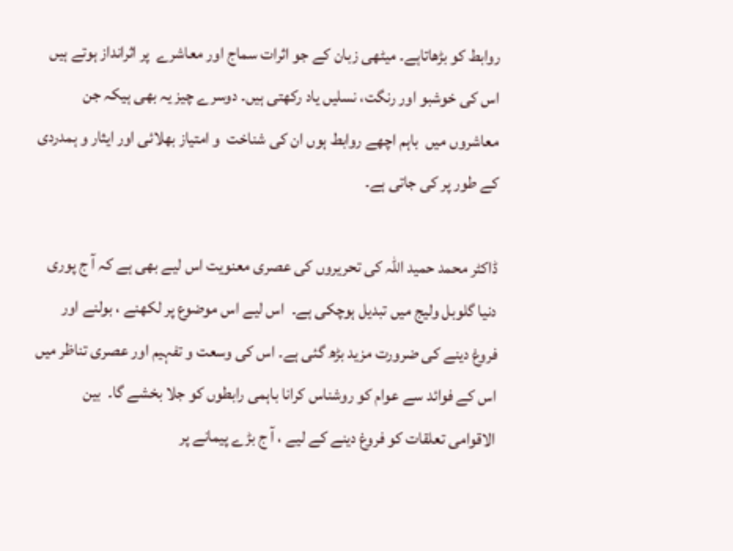روابط کو بڑھاتاہے۔ میٹھی زبان کے جو اثرات سماج اور معاشرے  پر اثرانداز ہوتے ہیں اس کی خوشبو اور رنگت، نسلیں یاد رکھتی ہیں۔ دوسرے چیز یہ بھی ہیکہ جن معاشروں میں  باہم اچھے روابط ہوں ان کی شناخت  و امتیاز بھلائی اور ایثار و ہمدردی کے طور پر کی جاتی ہے۔

ڈاکٹر محمد حمید اللہ کی تحریروں کی عصری معنویت اس لیے بھی ہے کہ آ ج پوری دنیا گلوبل ولیج میں تبدیل ہوچکی ہے۔  اس لیے اس موضوع پر لکھنے ، بولنے اور فروغ دینے کی ضرورت مزید بڑھ گئی ہے۔ اس کی وسعت و تفہیم اور عصری تناظر میں اس کے فوائد سے عوام کو روشناس کرانا باہمی رابطوں کو جلا بخشے گا۔  بین الاقوامی تعلقات کو فروغ دینے کے لیے ، آ ج بڑے پیمانے پر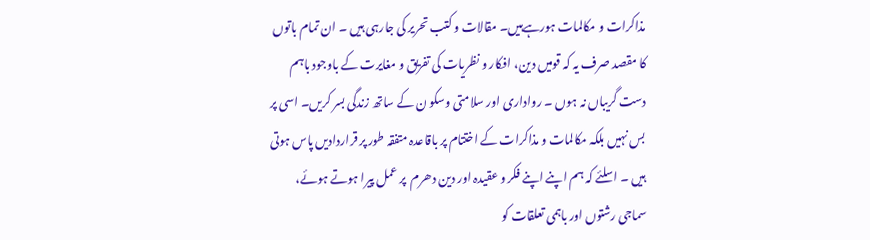مذاکرات و مکالمات ہورہےہیں۔ مقالات و کتب تحریر کی جارہی ہیں ۔ ان تمام باتوں کا مقصد صرف یہ کہ قومیں دین، افکار و نظریات کی تفریق و مغایرت کے باوجود باہم دست گریباں نہ ہوں ۔ رواداری اور سلامتی وسکو ن کے ساتھ زندگی بسر کریں۔ اسی پر بس نہیں بلکہ مکالمات و مذاکرات کے اختتام پر باقاعدہ متفقہ طور پر قراردادیں پاس ہوتی ہیں ۔ اسلئے کہ ہم اپنے اپنے فکر و عقیدہ اور دین دھرم  پر عمل پیرا ہوتے ہوئے، سماجی رشتوں اور باہمی تعلقات کو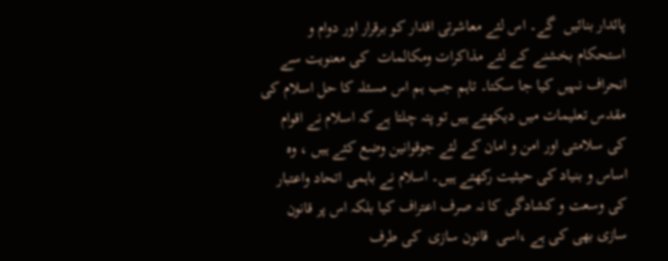پائدار بنائیں  گے۔ اس لئے معاشرتی اقدار کو برقرار اور دوام و استحکام بخشنے کے لئے مذاکرات ومکالمات  کی معنویت سے انحراف نہیں کیا جا سکتا۔ تاہم جب ہم اس مسئلہ کا حل اسلام کی مقدس تعلیمات میں دیکھتے ہیں تو پتہ چلتا ہے کہ اسلام نے اقوام کی سلامتی اور امن و امان کے لئے جوقوانین وضع کئے ہیں ، وہ اساس و بنیاد کی حیثیت رکھتے ہیں۔ اسلام نے باہمی اتحاد واعتبار کی وسعت و کشادگی کا نہ صرف اعتراف کیا بلکہ اس پر قانون سازی بھی کی ہے ،اسی  قانون سازی  کی طرف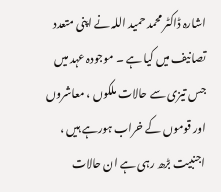اشارہ ڈاکٹر محمد حمید اللہ نے اپنی متعدد تصانیف میں کیا ہے ۔ موجودہ عہد میں جس تیزی سے حالات ملکوں ، معاشروں اور قوموں کے خراب ہورہے ہیں ، اجنبیت بڑھ رہی ہے ان حالات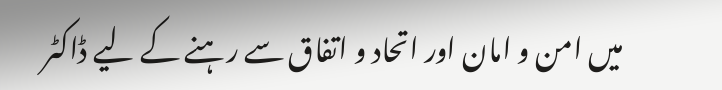میں امن و امان اور اتحاد و اتفاق سے رہنے کے لیے ڈاکٹر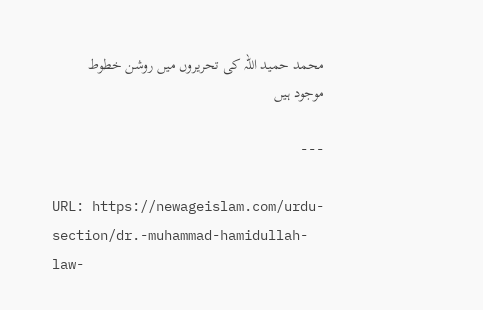محمد حمید اللہ کی تحریروں میں روشن خطوط موجود ہیں

---

URL: https://newageislam.com/urdu-section/dr.-muhammad-hamidullah-law-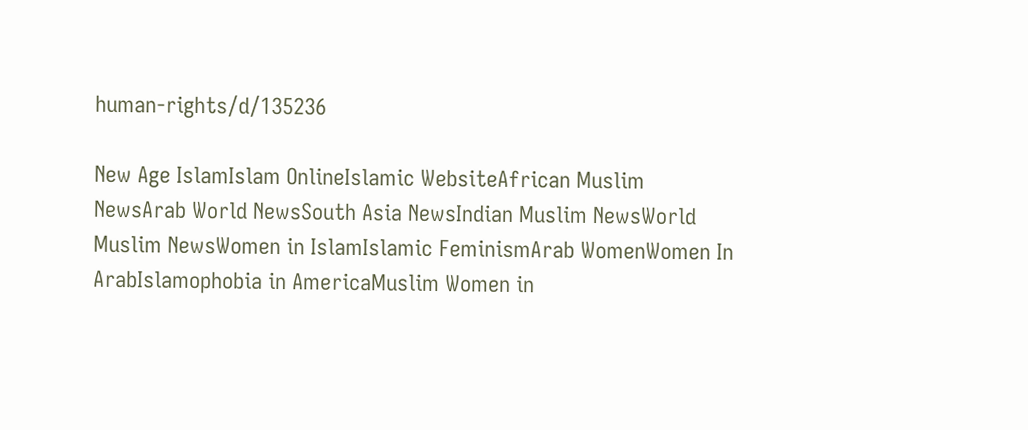human-rights/d/135236

New Age IslamIslam OnlineIslamic WebsiteAfrican Muslim NewsArab World NewsSouth Asia NewsIndian Muslim NewsWorld Muslim NewsWomen in IslamIslamic FeminismArab WomenWomen In ArabIslamophobia in AmericaMuslim Women in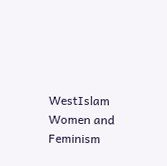WestIslam Women and Feminism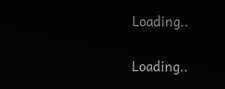Loading..

Loading..